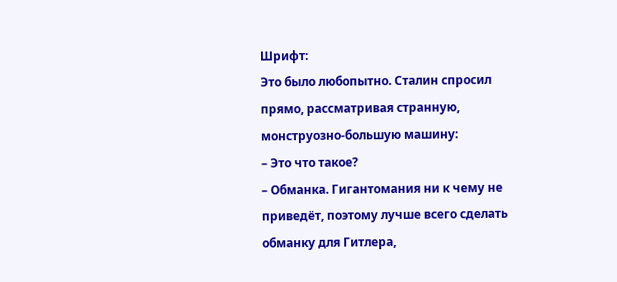Шрифт:
Это было любопытно. Сталин спросил прямо, рассматривая странную, монструозно-большую машину:
– Это что такое?
– Обманка. Гигантомания ни к чему не приведёт, поэтому лучше всего сделать обманку для Гитлера,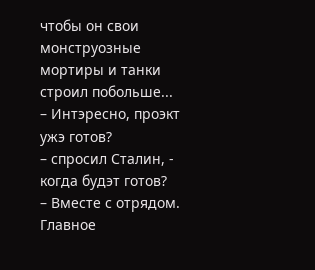чтобы он свои монструозные мортиры и танки строил побольше...
– Интэресно, проэкт ужэ готов?
– спросил Сталин, - когда будэт готов?
– Вместе с отрядом. Главное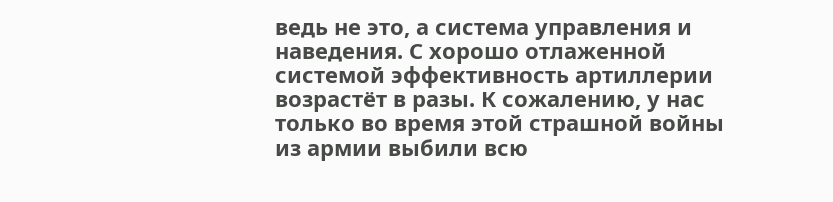ведь не это, а система управления и наведения. С хорошо отлаженной системой эффективность артиллерии возрастёт в разы. К сожалению, у нас только во время этой страшной войны из армии выбили всю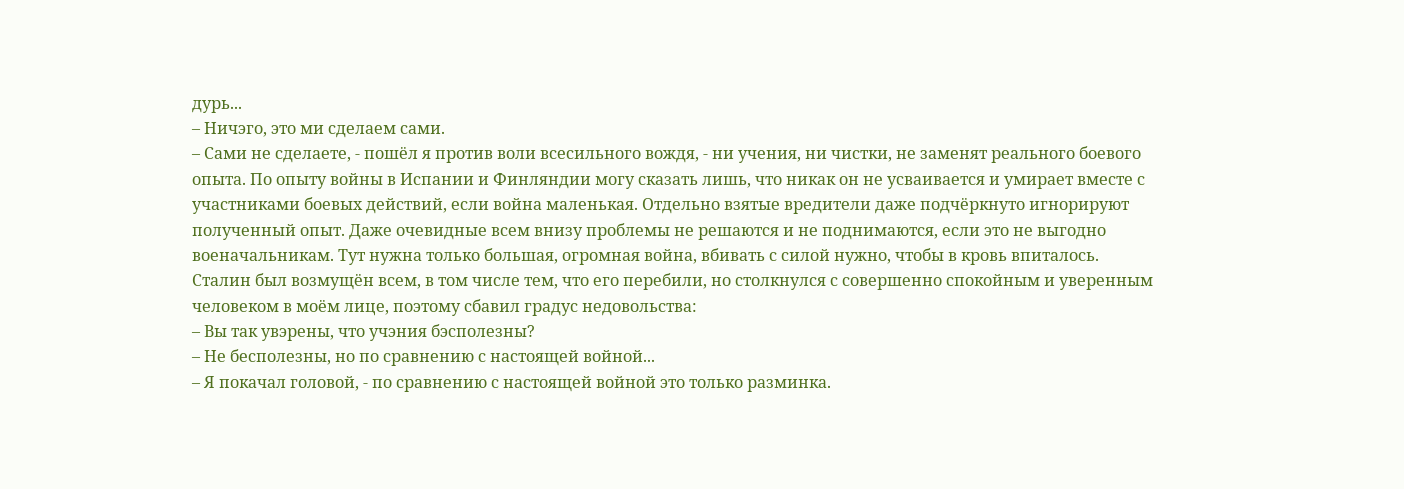дурь...
– Ничэго, это ми сделаем сами.
– Сами не сделаете, - пошёл я против воли всесильного вождя, - ни учения, ни чистки, не заменят реального боевого опыта. По опыту войны в Испании и Финляндии могу сказать лишь, что никак он не усваивается и умирает вместе с участниками боевых действий, если война маленькая. Отдельно взятые вредители даже подчёркнуто игнорируют полученный опыт. Даже очевидные всем внизу проблемы не решаются и не поднимаются, если это не выгодно военачальникам. Тут нужна только большая, огромная война, вбивать с силой нужно, чтобы в кровь впиталось.
Сталин был возмущён всем, в том числе тем, что его перебили, но столкнулся с совершенно спокойным и уверенным человеком в моём лице, поэтому сбавил градус недовольства:
– Вы так увэрены, что учэния бэсполезны?
– Не бесполезны, но по сравнению с настоящей войной...
– Я покачал головой, - по сравнению с настоящей войной это только разминка.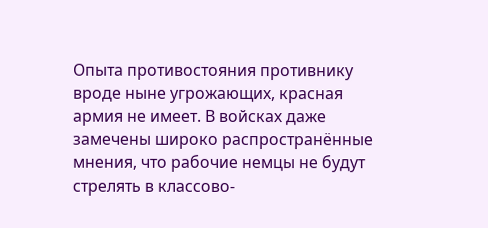Опыта противостояния противнику вроде ныне угрожающих, красная армия не имеет. В войсках даже замечены широко распространённые мнения, что рабочие немцы не будут стрелять в классово-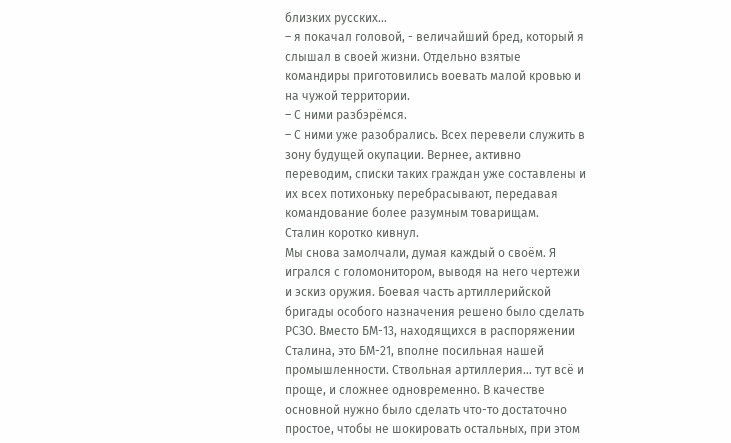близких русских...
– я покачал головой, - величайший бред, который я слышал в своей жизни. Отдельно взятые командиры приготовились воевать малой кровью и на чужой территории.
– С ними разбэрёмся.
– С ними уже разобрались. Всех перевели служить в зону будущей окупации. Вернее, активно переводим, списки таких граждан уже составлены и их всех потихоньку перебрасывают, передавая командование более разумным товарищам.
Сталин коротко кивнул.
Мы снова замолчали, думая каждый о своём. Я игрался с голомонитором, выводя на него чертежи и эскиз оружия. Боевая часть артиллерийской бригады особого назначения решено было сделать РСЗО. Вместо БМ-13, находящихся в распоряжении Сталина, это БМ-21, вполне посильная нашей промышленности. Ствольная артиллерия... тут всё и проще, и сложнее одновременно. В качестве основной нужно было сделать что-то достаточно простое, чтобы не шокировать остальных, при этом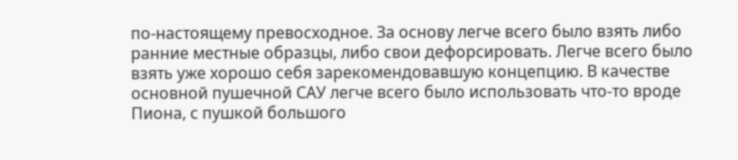по-настоящему превосходное. За основу легче всего было взять либо ранние местные образцы, либо свои дефорсировать. Легче всего было взять уже хорошо себя зарекомендовавшую концепцию. В качестве основной пушечной САУ легче всего было использовать что-то вроде Пиона, с пушкой большого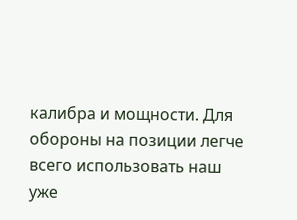калибра и мощности. Для обороны на позиции легче всего использовать наш уже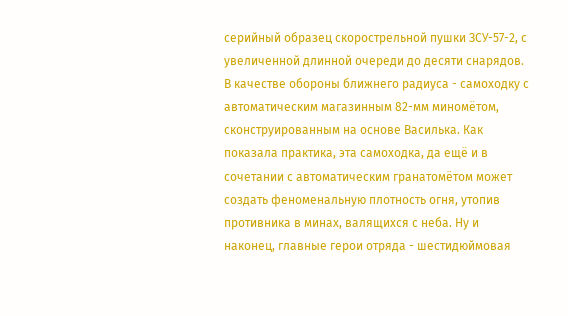серийный образец скорострельной пушки ЗСУ-57-2, с увеличенной длинной очереди до десяти снарядов. В качестве обороны ближнего радиуса - самоходку с автоматическим магазинным 82-мм миномётом, сконструированным на основе Василька. Как показала практика, эта самоходка, да ещё и в сочетании с автоматическим гранатомётом может создать феноменальную плотность огня, утопив противника в минах, валящихся с неба. Ну и наконец, главные герои отряда - шестидюймовая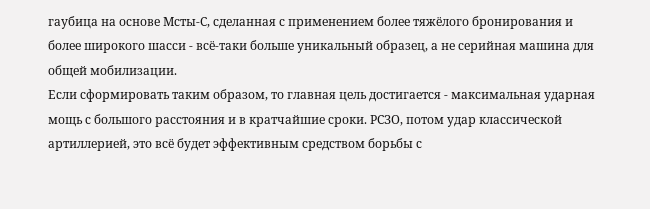гаубица на основе Мсты-С, сделанная с применением более тяжёлого бронирования и более широкого шасси - всё-таки больше уникальный образец, а не серийная машина для общей мобилизации.
Если сформировать таким образом, то главная цель достигается - максимальная ударная мощь с большого расстояния и в кратчайшие сроки. РСЗО, потом удар классической артиллерией, это всё будет эффективным средством борьбы с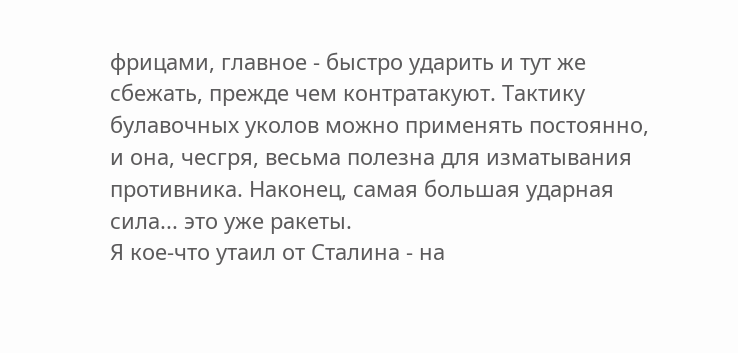фрицами, главное - быстро ударить и тут же сбежать, прежде чем контратакуют. Тактику булавочных уколов можно применять постоянно, и она, чесгря, весьма полезна для изматывания противника. Наконец, самая большая ударная сила... это уже ракеты.
Я кое-что утаил от Сталина - на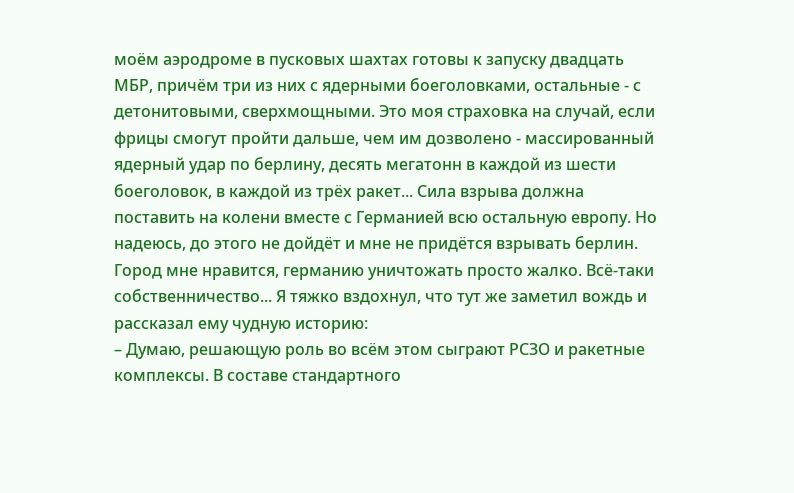моём аэродроме в пусковых шахтах готовы к запуску двадцать МБР, причём три из них с ядерными боеголовками, остальные - с детонитовыми, сверхмощными. Это моя страховка на случай, если фрицы смогут пройти дальше, чем им дозволено - массированный ядерный удар по берлину, десять мегатонн в каждой из шести боеголовок, в каждой из трёх ракет... Сила взрыва должна поставить на колени вместе с Германией всю остальную европу. Но надеюсь, до этого не дойдёт и мне не придётся взрывать берлин. Город мне нравится, германию уничтожать просто жалко. Всё-таки собственничество... Я тяжко вздохнул, что тут же заметил вождь и рассказал ему чудную историю:
– Думаю, решающую роль во всём этом сыграют РСЗО и ракетные комплексы. В составе стандартного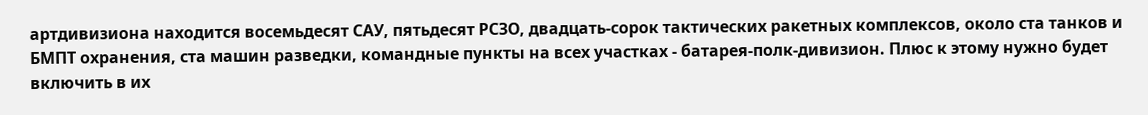артдивизиона находится восемьдесят САУ, пятьдесят РСЗО, двадцать-сорок тактических ракетных комплексов, около ста танков и БМПТ охранения, ста машин разведки, командные пункты на всех участках - батарея-полк-дивизион. Плюс к этому нужно будет включить в их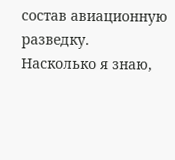состав авиационную разведку. Насколько я знаю,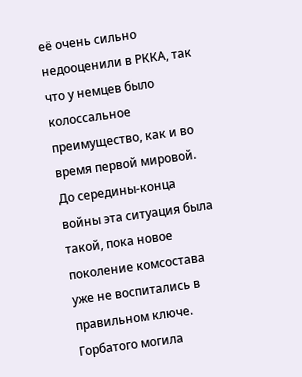её очень сильно недооценили в РККА, так что у немцев было колоссальное преимущество, как и во время первой мировой. До середины-конца войны эта ситуация была такой, пока новое поколение комсостава уже не воспитались в правильном ключе. Горбатого могила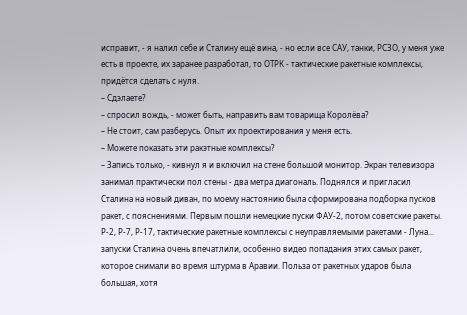исправит, - я налил себе и Сталину ещё вина, - но если все САУ, танки, РСЗО, у меня уже есть в проекте, их заранее разработал, то ОТРК - тактические ракетные комплексы, придётся сделать с нуля.
– Сдэлаете?
– спросил вождь, - может быть, направить вам товарища Королёва?
– Не стоит, сам разберусь. Опыт их проектирования у меня есть.
– Можете показать эти ракэтные комплексы?
– Запись только, - кивнул я и включил на стене большой монитор. Экран телевизора занимал практически пол стены - два метра диагональ. Поднялся и пригласил Сталина на новый диван, по моему настоянию была сформирована подборка пусков ракет, с пояснениями. Первым пошли немецкие пуски ФАУ-2, потом советские ракеты. Р-2, Р-7, Р-17, тактические ракетные комплексы с неуправляемыми ракетами - Луна... запуски Сталина очень впечатлили, особенно видео попадания этих самых ракет, которое снимали во время штурма в Аравии. Польза от ракетных ударов была большая, хотя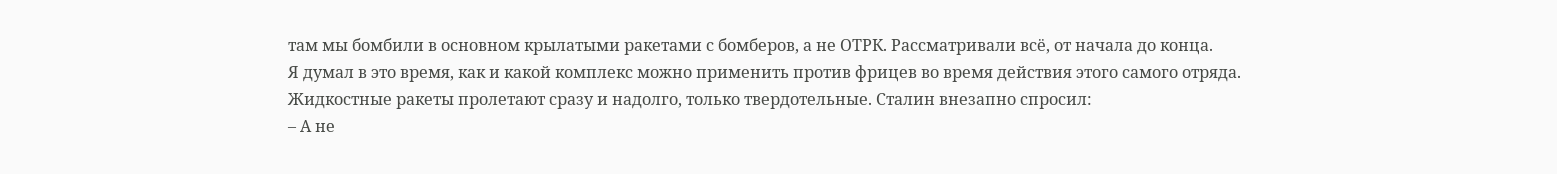там мы бомбили в основном крылатыми ракетами с бомберов, а не ОТРК. Рассматривали всё, от начала до конца.
Я думал в это время, как и какой комплекс можно применить против фрицев во время действия этого самого отряда. Жидкостные ракеты пролетают сразу и надолго, только твердотельные. Сталин внезапно спросил:
– А не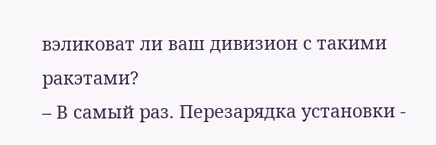вэликоват ли ваш дивизион с такими ракэтами?
– В самый раз. Перезарядка установки -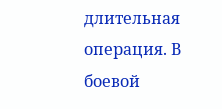длительная операция. В боевой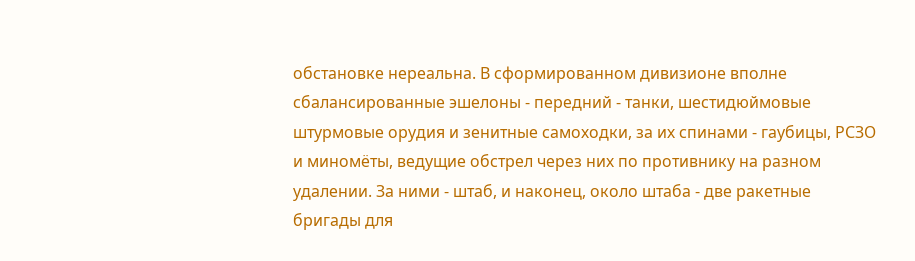обстановке нереальна. В сформированном дивизионе вполне сбалансированные эшелоны - передний - танки, шестидюймовые штурмовые орудия и зенитные самоходки, за их спинами - гаубицы, РСЗО и миномёты, ведущие обстрел через них по противнику на разном удалении. За ними - штаб, и наконец, около штаба - две ракетные бригады для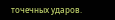точечных ударов.